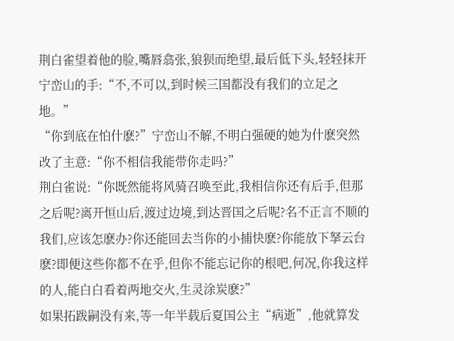荆白雀望着他的脸,嘴唇翕张,狼狈而绝望,最后低下头,轻轻抹开宁峦山的手:“不,不可以,到时候三国都没有我们的立足之地。”
“你到底在怕什麽?”宁峦山不解,不明白强硬的她为什麽突然改了主意:“你不相信我能带你走吗?”
荆白雀说:“你既然能将风骑召唤至此,我相信你还有后手,但那之后呢?离开恒山后,渡过边境,到达晋国之后呢?名不正言不顺的我们,应该怎麽办?你还能回去当你的小捕快麽?你能放下拏云台麽?即便这些你都不在乎,但你不能忘记你的根吧,何况,你我这样的人,能白白看着两地交火,生灵涂炭麽?”
如果拓跋嗣没有来,等一年半载后夏国公主“病逝”,他就算发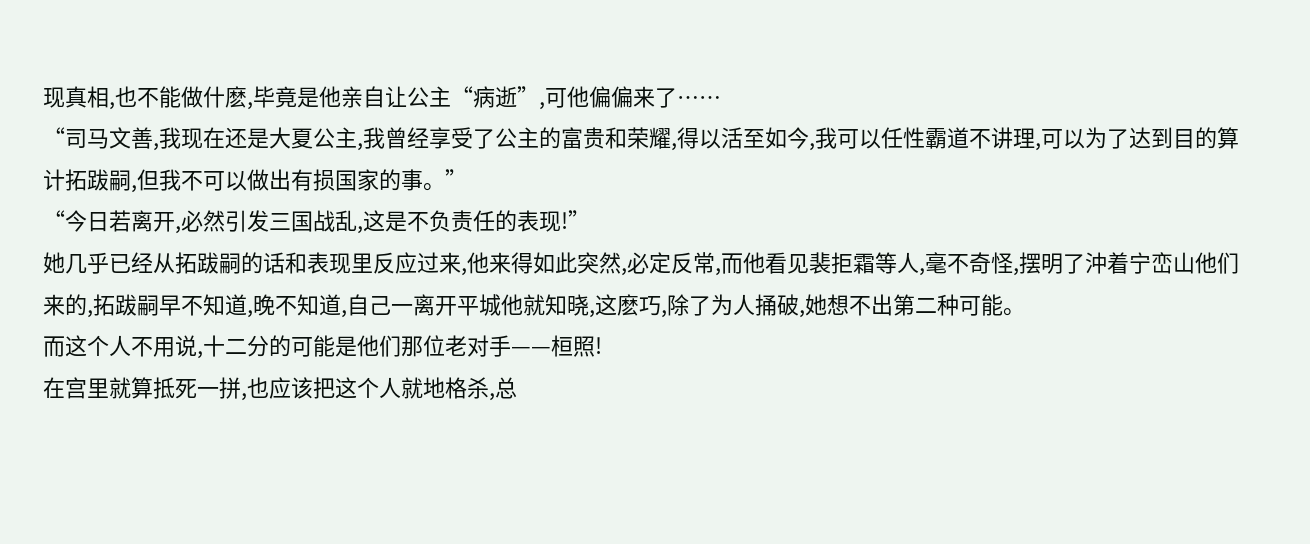现真相,也不能做什麽,毕竟是他亲自让公主“病逝”,可他偏偏来了……
“司马文善,我现在还是大夏公主,我曾经享受了公主的富贵和荣耀,得以活至如今,我可以任性霸道不讲理,可以为了达到目的算计拓跋嗣,但我不可以做出有损国家的事。”
“今日若离开,必然引发三国战乱,这是不负责任的表现!”
她几乎已经从拓跋嗣的话和表现里反应过来,他来得如此突然,必定反常,而他看见裴拒霜等人,毫不奇怪,摆明了沖着宁峦山他们来的,拓跋嗣早不知道,晚不知道,自己一离开平城他就知晓,这麽巧,除了为人捅破,她想不出第二种可能。
而这个人不用说,十二分的可能是他们那位老对手——桓照!
在宫里就算抵死一拼,也应该把这个人就地格杀,总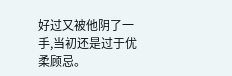好过又被他阴了一手,当初还是过于优柔顾忌。